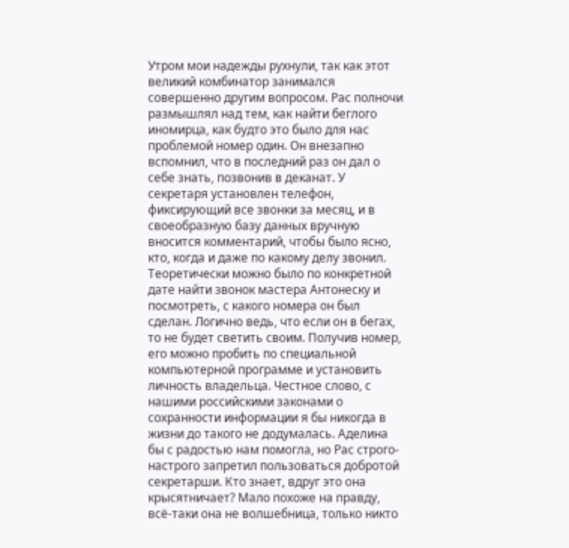Утром мои надежды рухнули, так как этот великий комбинатор занимался совершенно другим вопросом. Рас полночи размышлял над тем, как найти беглого иномирца, как будто это было для нас проблемой номер один. Он внезапно вспомнил, что в последний раз он дал о себе знать, позвонив в деканат. У секретаря установлен телефон, фиксирующий все звонки за месяц, и в своеобразную базу данных вручную вносится комментарий, чтобы было ясно, кто, когда и даже по какому делу звонил. Теоретически можно было по конкретной дате найти звонок мастера Антонеску и посмотреть, с какого номера он был сделан. Логично ведь, что если он в бегах, то не будет светить своим. Получив номер, его можно пробить по специальной компьютерной программе и установить личность владельца. Честное слово, с нашими российскими законами о сохранности информации я бы никогда в жизни до такого не додумалась. Аделина бы с радостью нам помогла, но Рас строго-настрого запретил пользоваться добротой секретарши. Кто знает, вдруг это она крысятничает? Мало похоже на правду, всё-таки она не волшебница, только никто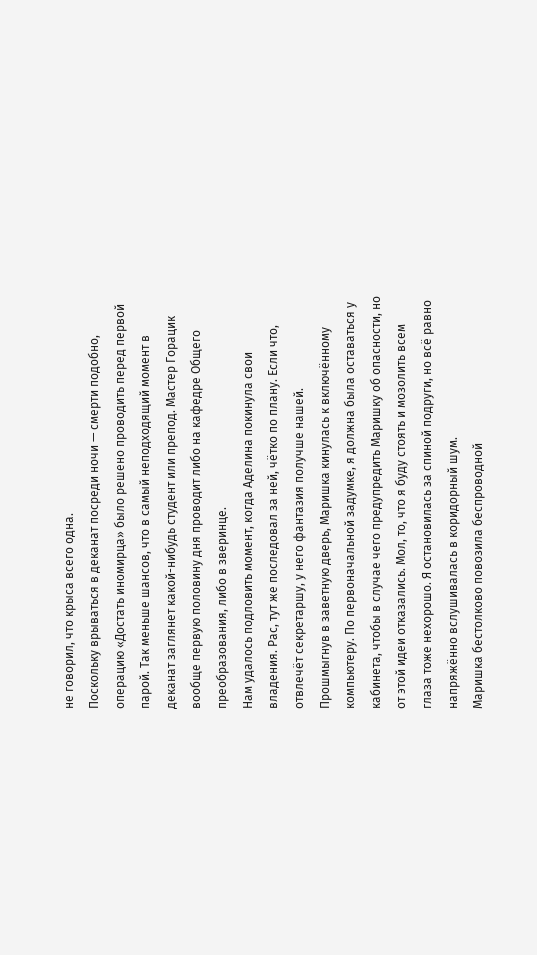не говорил, что крыса всего одна.
Поскольку врываться в деканат посреди ночи — смерти подобно, операцию «Достать иномирца» было решено проводить перед первой парой. Так меньше шансов, что в самый неподходящий момент в деканат заглянет какой-нибудь студент или препод. Мастер Горацик вообще первую половину дня проводит либо на кафедре Общего преобразования, либо в зверинце.
Нам удалось подловить момент, когда Аделина покинула свои владения. Рас, тут же последовал за ней, чётко по плану. Если что, отвлечёт секретаршу, у него фантазия получше нашей.
Прошмыгнув в заветную дверь, Маришка кинулась к включённому компьютеру. По первоначальной задумке, я должна была оставаться у кабинета, чтобы в случае чего предупредить Маришку об опасности, но от этой идеи отказались. Мол, то, что я буду стоять и мозолить всем глаза тоже нехорошо. Я остановилась за спиной подруги, но всё равно напряжённо вслушивалась в коридорный шум.
Маришка бестолково повозила беспроводной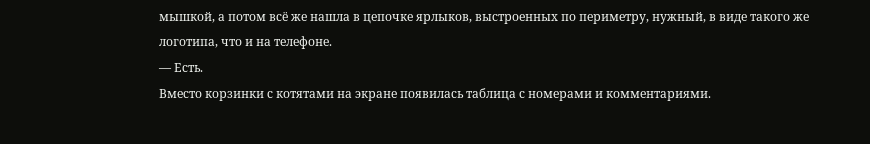мышкой, а потом всё же нашла в цепочке ярлыков, выстроенных по периметру, нужный, в виде такого же логотипа, что и на телефоне.
— Есть.
Вместо корзинки с котятами на экране появилась таблица с номерами и комментариями.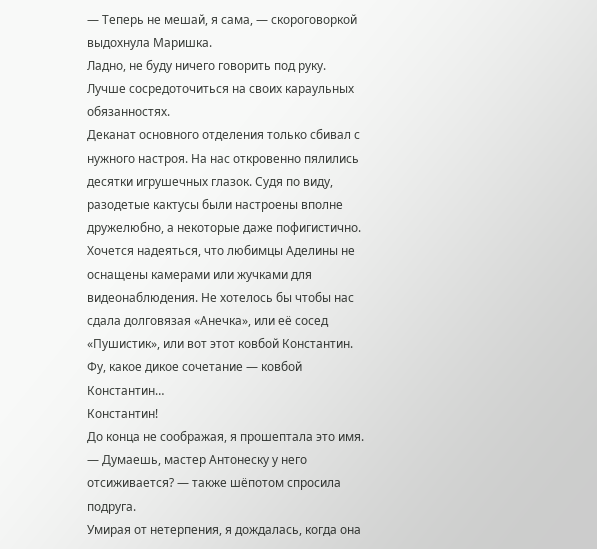— Теперь не мешай, я сама, — скороговоркой выдохнула Маришка.
Ладно, не буду ничего говорить под руку. Лучше сосредоточиться на своих караульных обязанностях.
Деканат основного отделения только сбивал с нужного настроя. На нас откровенно пялились десятки игрушечных глазок. Судя по виду, разодетые кактусы были настроены вполне дружелюбно, а некоторые даже пофигистично. Хочется надеяться, что любимцы Аделины не оснащены камерами или жучками для видеонаблюдения. Не хотелось бы чтобы нас сдала долговязая «Анечка», или её сосед «Пушистик», или вот этот ковбой Константин. Фу, какое дикое сочетание — ковбой Константин…
Константин!
До конца не соображая, я прошептала это имя.
— Думаешь, мастер Антонеску у него отсиживается? — также шёпотом спросила подруга.
Умирая от нетерпения, я дождалась, когда она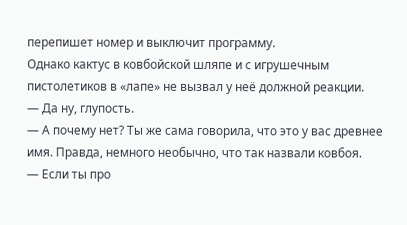перепишет номер и выключит программу.
Однако кактус в ковбойской шляпе и с игрушечным пистолетиков в «лапе» не вызвал у неё должной реакции.
— Да ну, глупость.
— А почему нет? Ты же сама говорила, что это у вас древнее имя. Правда, немного необычно, что так назвали ковбоя.
— Если ты про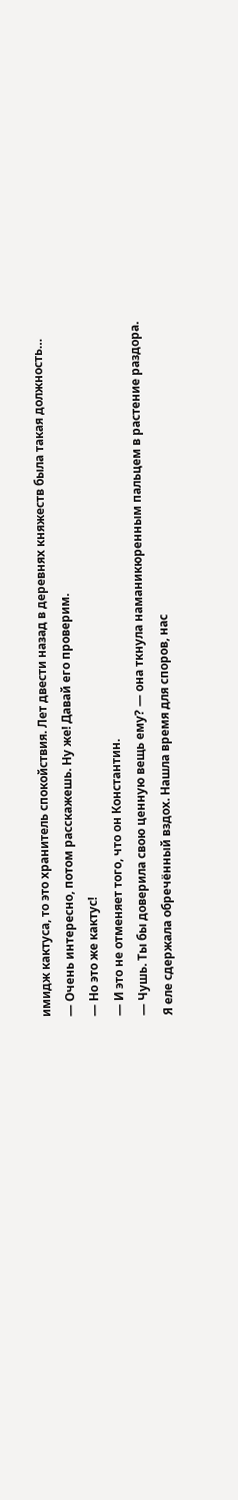имидж кактуса, то это хранитель спокойствия. Лет двести назад в деревнях княжеств была такая должность…
— Очень интересно, потом расскажешь. Ну же! Давай его проверим.
— Но это же кактус!
— И это не отменяет того, что он Константин.
— Чушь. Ты бы доверила свою ценную вещь ему? — она ткнула наманикюренным пальцем в растение раздора.
Я еле сдержала обречённый вздох. Нашла время для споров, нас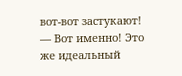вот-вот застукают!
— Вот именно! Это же идеальный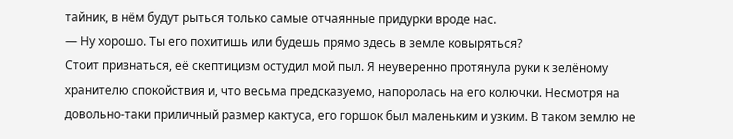тайник, в нём будут рыться только самые отчаянные придурки вроде нас.
— Ну хорошо. Ты его похитишь или будешь прямо здесь в земле ковыряться?
Стоит признаться, её скептицизм остудил мой пыл. Я неуверенно протянула руки к зелёному хранителю спокойствия и, что весьма предсказуемо, напоролась на его колючки. Несмотря на довольно-таки приличный размер кактуса, его горшок был маленьким и узким. В таком землю не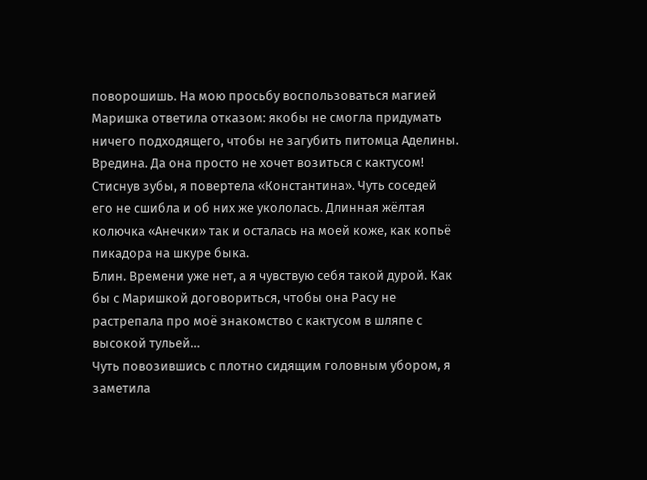поворошишь. На мою просьбу воспользоваться магией Маришка ответила отказом: якобы не смогла придумать ничего подходящего, чтобы не загубить питомца Аделины. Вредина. Да она просто не хочет возиться с кактусом!
Стиснув зубы, я повертела «Константина». Чуть соседей его не сшибла и об них же укололась. Длинная жёлтая колючка «Анечки» так и осталась на моей коже, как копьё пикадора на шкуре быка.
Блин. Времени уже нет, а я чувствую себя такой дурой. Как бы с Маришкой договориться, чтобы она Расу не растрепала про моё знакомство с кактусом в шляпе с высокой тульей…
Чуть повозившись с плотно сидящим головным убором, я заметила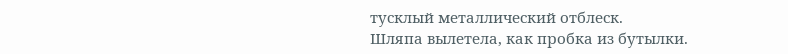тусклый металлический отблеск.
Шляпа вылетела, как пробка из бутылки.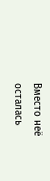Вместо неё осталась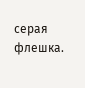серая флешка.